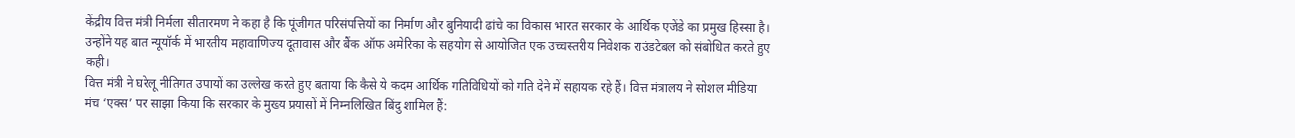केंद्रीय वित्त मंत्री निर्मला सीतारमण ने कहा है कि पूंजीगत परिसंपत्तियों का निर्माण और बुनियादी ढांचे का विकास भारत सरकार के आर्थिक एजेंडे का प्रमुख हिस्सा है। उन्होंने यह बात न्यूयॉर्क में भारतीय महावाणिज्य दूतावास और बैंक ऑफ अमेरिका के सहयोग से आयोजित एक उच्चस्तरीय निवेशक राउंडटेबल को संबोधित करते हुए कही।
वित्त मंत्री ने घरेलू नीतिगत उपायों का उल्लेख करते हुए बताया कि कैसे ये कदम आर्थिक गतिविधियों को गति देने में सहायक रहे हैं। वित्त मंत्रालय ने सोशल मीडिया मंच ‘एक्स’ पर साझा किया कि सरकार के मुख्य प्रयासों में निम्नलिखित बिंदु शामिल हैं: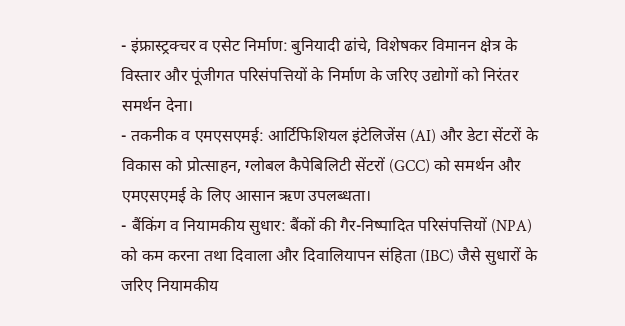- इंफ्रास्ट्रक्चर व एसेट निर्माण: बुनियादी ढांचे, विशेषकर विमानन क्षेत्र के विस्तार और पूंजीगत परिसंपत्तियों के निर्माण के जरिए उद्योगों को निरंतर समर्थन देना।
- तकनीक व एमएसएमई: आर्टिफिशियल इंटेलिजेंस (AI) और डेटा सेंटरों के विकास को प्रोत्साहन, ग्लोबल कैपेबिलिटी सेंटरों (GCC) को समर्थन और एमएसएमई के लिए आसान ऋण उपलब्धता।
- बैंकिंग व नियामकीय सुधार: बैंकों की गैर-निष्पादित परिसंपत्तियों (NPA) को कम करना तथा दिवाला और दिवालियापन संहिता (IBC) जैसे सुधारों के जरिए नियामकीय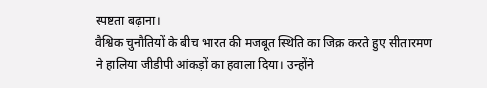स्पष्टता बढ़ाना।
वैश्विक चुनौतियों के बीच भारत की मजबूत स्थिति का जिक्र करते हुए सीतारमण ने हालिया जीडीपी आंकड़ों का हवाला दिया। उन्होंने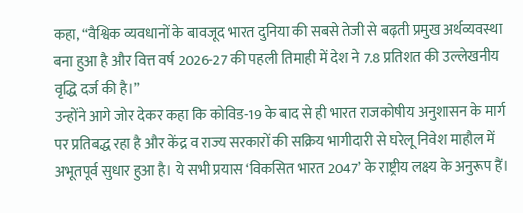कहा, “वैश्विक व्यवधानों के बावजूद भारत दुनिया की सबसे तेजी से बढ़ती प्रमुख अर्थव्यवस्था बना हुआ है और वित्त वर्ष 2026-27 की पहली तिमाही में देश ने 7.8 प्रतिशत की उल्लेखनीय वृद्धि दर्ज की है।”
उन्होंने आगे जोर देकर कहा कि कोविड-19 के बाद से ही भारत राजकोषीय अनुशासन के मार्ग पर प्रतिबद्ध रहा है और केंद्र व राज्य सरकारों की सक्रिय भागीदारी से घरेलू निवेश माहौल में अभूतपूर्व सुधार हुआ है। ये सभी प्रयास ‘विकसित भारत 2047’ के राष्ट्रीय लक्ष्य के अनुरूप हैं।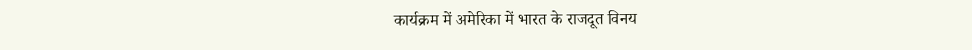कार्यक्रम में अमेरिका में भारत के राजदूत विनय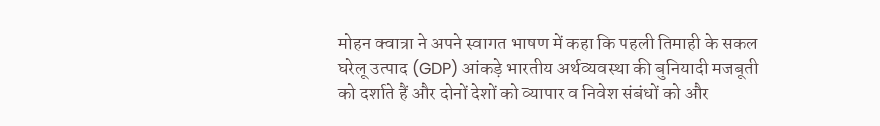मोहन क्वात्रा ने अपने स्वागत भाषण में कहा कि पहली तिमाही के सकल घरेलू उत्पाद (GDP) आंकड़े भारतीय अर्थव्यवस्था की बुनियादी मजबूती को दर्शाते हैं और दोनों देशों को व्यापार व निवेश संबंधों को और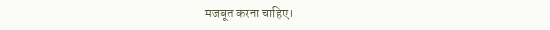मजबूत करना चाहिए।